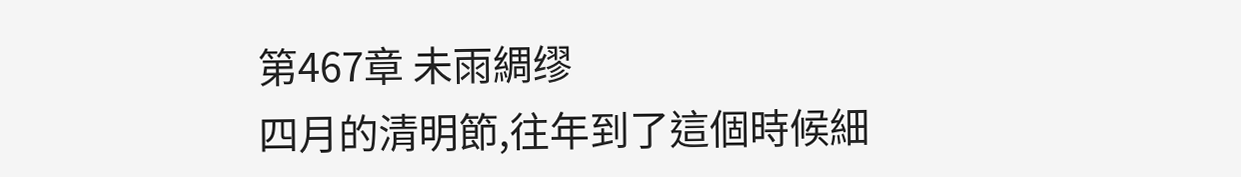第467章 未雨綢缪
四月的清明節,往年到了這個時候細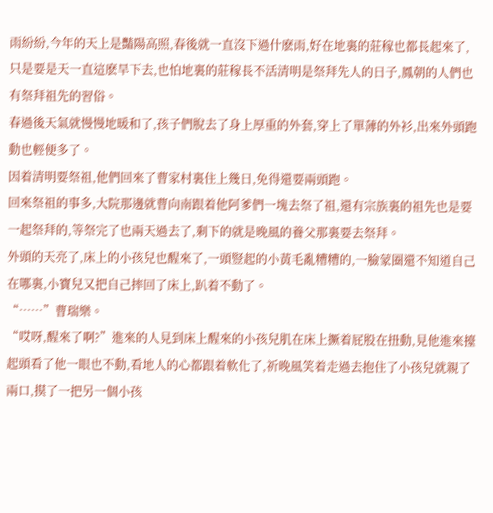雨紛紛,今年的天上是豔陽高照,春後就一直沒下過什麽雨,好在地裏的莊稼也都長起來了,只是要是天一直這麽旱下去,也怕地裏的莊稼長不活清明是祭拜先人的日子,鳳朝的人們也有祭拜祖先的習俗。
春過後天氣就慢慢地暖和了,孩子們脫去了身上厚重的外套,穿上了單薄的外衫,出來外頭跑動也輕便多了。
因着清明要祭祖,他們回來了曹家村裏住上幾日,免得還要兩頭跑。
回來祭祖的事多,大院那邊就曹向南跟着他阿爹們一塊去祭了祖,還有宗族裏的祖先也是要一起祭拜的,等祭完了也兩天過去了,剩下的就是晚風的養父那裏要去祭拜。
外頭的天亮了,床上的小孩兒也醒來了,一頭豎起的小黃毛亂糟糟的,一臉蒙圈還不知道自己在哪裏,小寶兒又把自己摔回了床上,趴着不動了。
“……”曹瑞樂。
“哎呀,醒來了啊?”進來的人見到床上醒來的小孩兒肌在床上撅着屁股在扭動,見他進來擡起頭看了他一眼也不動,看地人的心都跟着軟化了,祈晚風笑着走過去抱住了小孩兒就親了兩口,摸了一把另一個小孩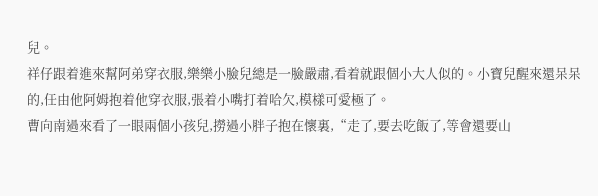兒。
祥仔跟着進來幫阿弟穿衣服,樂樂小臉兒總是一臉嚴肅,看着就跟個小大人似的。小寶兒醒來還呆呆的,任由他阿姆抱着他穿衣服,張着小嘴打着哈欠,模樣可愛極了。
曹向南過來看了一眼兩個小孩兒,撈過小胖子抱在懷裏,“走了,要去吃飯了,等會還要山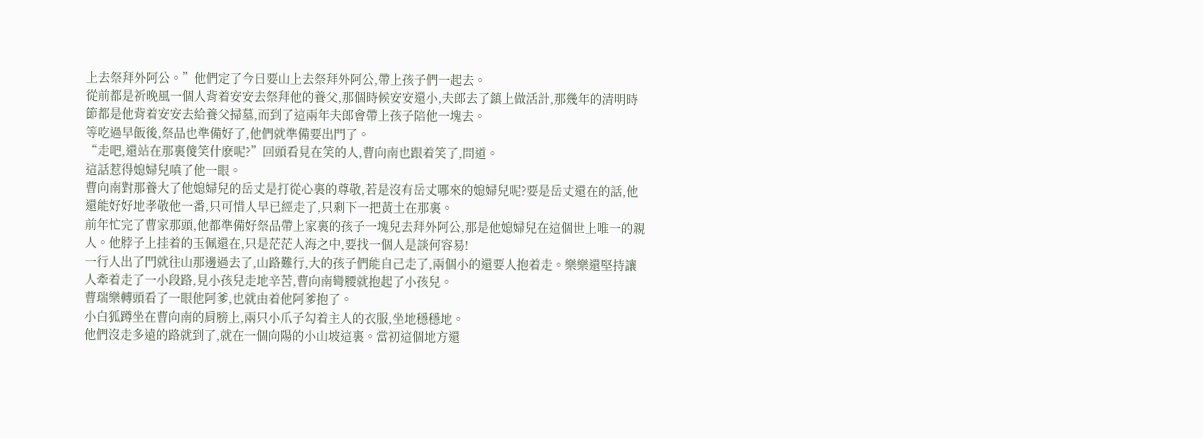上去祭拜外阿公。”他們定了今日要山上去祭拜外阿公,帶上孩子們一起去。
從前都是祈晚風一個人背着安安去祭拜他的養父,那個時候安安還小,夫郎去了鎮上做活計,那幾年的清明時節都是他背着安安去給養父掃墓,而到了這兩年夫郎會帶上孩子陪他一塊去。
等吃過早飯後,祭品也準備好了,他們就準備要出門了。
“走吧,還站在那裏傻笑什麽呢?”回頭看見在笑的人,曹向南也跟着笑了,問道。
這話惹得媳婦兒嗔了他一眼。
曹向南對那養大了他媳婦兒的岳丈是打從心裏的尊敬,若是沒有岳丈哪來的媳婦兒呢?要是岳丈還在的話,他還能好好地孝敬他一番,只可惜人早已經走了,只剩下一把黃土在那裏。
前年忙完了曹家那頭,他都準備好祭品帶上家裏的孩子一塊兒去拜外阿公,那是他媳婦兒在這個世上唯一的親人。他脖子上挂着的玉佩還在,只是茫茫人海之中,要找一個人是談何容易!
一行人出了門就往山那邊過去了,山路難行,大的孩子們能自己走了,兩個小的還要人抱着走。樂樂還堅持讓人牽着走了一小段路,見小孩兒走地辛苦,曹向南彎腰就抱起了小孩兒。
曹瑞樂轉頭看了一眼他阿爹,也就由着他阿爹抱了。
小白狐蹲坐在曹向南的肩膀上,兩只小爪子勾着主人的衣服,坐地穩穩地。
他們沒走多遠的路就到了,就在一個向陽的小山坡這裏。當初這個地方還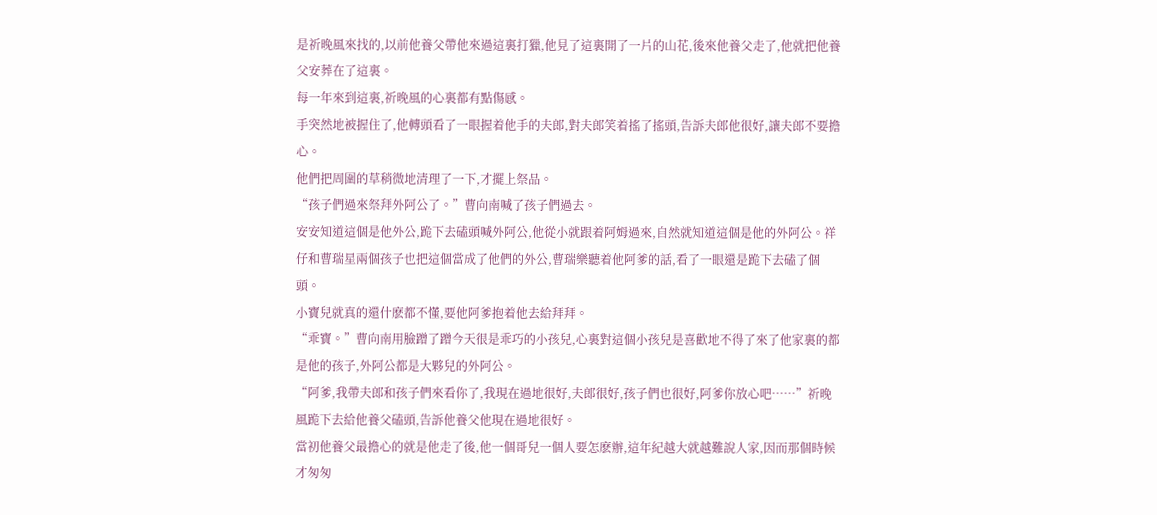是祈晚風來找的,以前他養父帶他來過這裏打獵,他見了這裏開了一片的山花,後來他養父走了,他就把他養父安葬在了這裏。
每一年來到這裏,祈晚風的心裏都有點傷感。
手突然地被握住了,他轉頭看了一眼握着他手的夫郎,對夫郎笑着搖了搖頭,告訴夫郎他很好,讓夫郎不要擔心。
他們把周圍的草稍微地清理了一下,才擺上祭品。
“孩子們過來祭拜外阿公了。”曹向南喊了孩子們過去。
安安知道這個是他外公,跪下去磕頭喊外阿公,他從小就跟着阿姆過來,自然就知道這個是他的外阿公。祥仔和曹瑞星兩個孩子也把這個當成了他們的外公,曹瑞樂聽着他阿爹的話,看了一眼還是跪下去磕了個頭。
小寶兒就真的還什麽都不懂,要他阿爹抱着他去給拜拜。
“乖寶。”曹向南用臉蹭了蹭今天很是乖巧的小孩兒,心裏對這個小孩兒是喜歡地不得了來了他家裏的都是他的孩子,外阿公都是大夥兒的外阿公。
“阿爹,我帶夫郎和孩子們來看你了,我現在過地很好,夫郎很好,孩子們也很好,阿爹你放心吧……”祈晚風跪下去給他養父磕頭,告訴他養父他現在過地很好。
當初他養父最擔心的就是他走了後,他一個哥兒一個人要怎麽辦,這年紀越大就越難說人家,因而那個時候才匆匆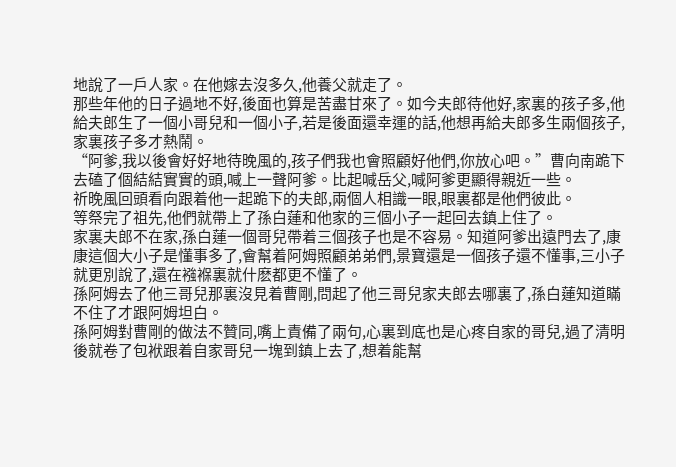地說了一戶人家。在他嫁去沒多久,他養父就走了。
那些年他的日子過地不好,後面也算是苦盡甘來了。如今夫郎待他好,家裏的孩子多,他給夫郎生了一個小哥兒和一個小子,若是後面還幸運的話,他想再給夫郎多生兩個孩子,家裏孩子多才熱鬧。
“阿爹,我以後會好好地待晚風的,孩子們我也會照顧好他們,你放心吧。”曹向南跪下去磕了個結結實實的頭,喊上一聲阿爹。比起喊岳父,喊阿爹更顯得親近一些。
祈晚風回頭看向跟着他一起跪下的夫郎,兩個人相識一眼,眼裏都是他們彼此。
等祭完了祖先,他們就帶上了孫白蓮和他家的三個小子一起回去鎮上住了。
家裏夫郎不在家,孫白蓮一個哥兒帶着三個孩子也是不容易。知道阿爹出遠門去了,康康這個大小子是懂事多了,會幫着阿姆照顧弟弟們,景寶還是一個孩子還不懂事,三小子就更別說了,還在襁褓裏就什麽都更不懂了。
孫阿姆去了他三哥兒那裏沒見着曹剛,問起了他三哥兒家夫郎去哪裏了,孫白蓮知道瞞不住了才跟阿姆坦白。
孫阿姆對曹剛的做法不贊同,嘴上責備了兩句,心裏到底也是心疼自家的哥兒,過了清明後就卷了包袱跟着自家哥兒一塊到鎮上去了,想着能幫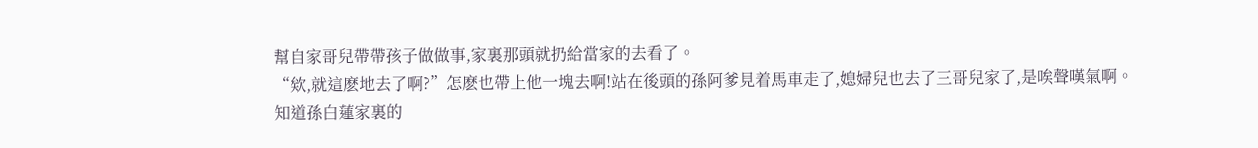幫自家哥兒帶帶孩子做做事,家裏那頭就扔給當家的去看了。
“欸,就這麽地去了啊?”怎麽也帶上他一塊去啊!站在後頭的孫阿爹見着馬車走了,媳婦兒也去了三哥兒家了,是唉聲嘆氣啊。
知道孫白蓮家裏的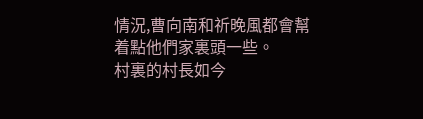情況,曹向南和祈晚風都會幫着點他們家裏頭一些。
村裏的村長如今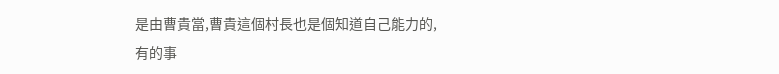是由曹貴當,曹貴這個村長也是個知道自己能力的,有的事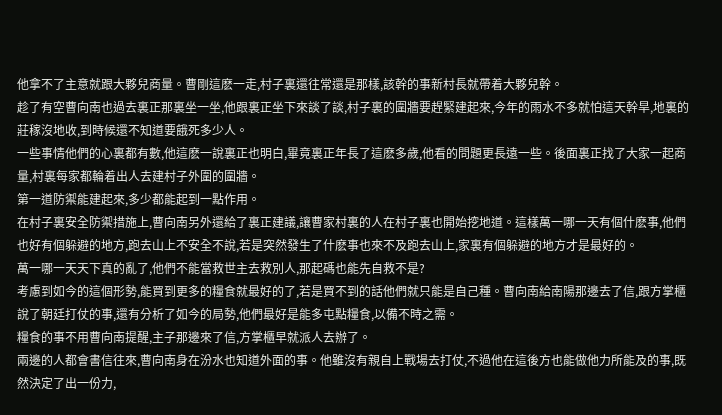他拿不了主意就跟大夥兒商量。曹剛這麽一走,村子裏還往常還是那樣,該幹的事新村長就帶着大夥兒幹。
趁了有空曹向南也過去裏正那裏坐一坐,他跟裏正坐下來談了談,村子裏的圍牆要趕緊建起來,今年的雨水不多就怕這天幹旱,地裏的莊稼沒地收,到時候還不知道要餓死多少人。
一些事情他們的心裏都有數,他這麽一說裏正也明白,畢竟裏正年長了這麽多歲,他看的問題更長遠一些。後面裏正找了大家一起商量,村裏每家都輪着出人去建村子外圍的圍牆。
第一道防禦能建起來,多少都能起到一點作用。
在村子裏安全防禦措施上,曹向南另外還給了裏正建議,讓曹家村裏的人在村子裏也開始挖地道。這樣萬一哪一天有個什麽事,他們也好有個躲避的地方,跑去山上不安全不說,若是突然發生了什麽事也來不及跑去山上,家裏有個躲避的地方才是最好的。
萬一哪一天天下真的亂了,他們不能當救世主去救別人,那起碼也能先自救不是?
考慮到如今的這個形勢,能買到更多的糧食就最好的了,若是買不到的話他們就只能是自己種。曹向南給南陽那邊去了信,跟方掌櫃說了朝廷打仗的事,還有分析了如今的局勢,他們最好是能多屯點糧食,以備不時之需。
糧食的事不用曹向南提醒,主子那邊來了信,方掌櫃早就派人去辦了。
兩邊的人都會書信往來,曹向南身在汾水也知道外面的事。他雖沒有親自上戰場去打仗,不過他在這後方也能做他力所能及的事,既然決定了出一份力,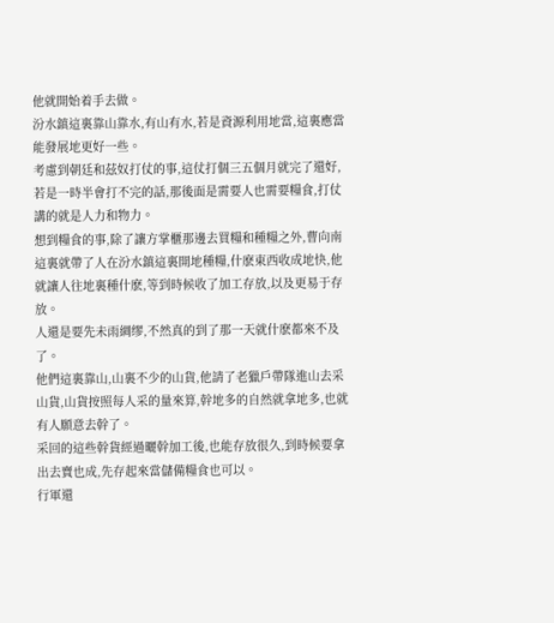他就開始着手去做。
汾水鎮這裏靠山靠水,有山有水,若是資源利用地當,這裏應當能發展地更好一些。
考慮到朝廷和茲奴打仗的事,這仗打個三五個月就完了還好,若是一時半會打不完的話,那後面是需要人也需要糧食,打仗講的就是人力和物力。
想到糧食的事,除了讓方掌櫃那邊去買糧和種糧之外,曹向南這裏就帶了人在汾水鎮這裏開地種糧,什麽東西收成地快,他就讓人往地裏種什麽,等到時候收了加工存放,以及更易于存放。
人還是要先未雨綢缪,不然真的到了那一天就什麽都來不及了。
他們這裏靠山,山裏不少的山貨,他請了老獵戶帶隊進山去采山貨,山貨按照每人采的量來算,幹地多的自然就拿地多,也就有人願意去幹了。
采回的這些幹貨經過曬幹加工後,也能存放很久,到時候要拿出去賣也成,先存起來當儲備糧食也可以。
行軍還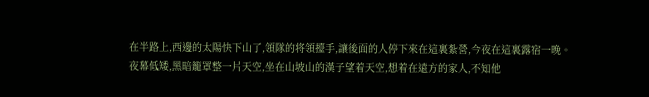在半路上,西邊的太陽快下山了,領隊的将領擡手,讓後面的人停下來在這裏紮營,今夜在這裏露宿一晚。
夜幕低矮,黑暗籠罩整一片天空,坐在山坡山的漢子望着天空,想着在遠方的家人,不知他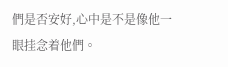們是否安好,心中是不是像他一眼挂念着他們。